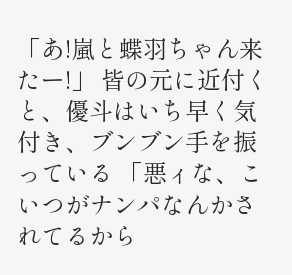「あ!嵐と蝶羽ちゃん来たー!」 皆の元に近付くと、優斗はいち早く気付き、ブンブン手を振っている 「悪ィな、こいつがナンパなんかされてるから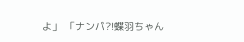よ」 「ナンパ?!蝶羽ちゃん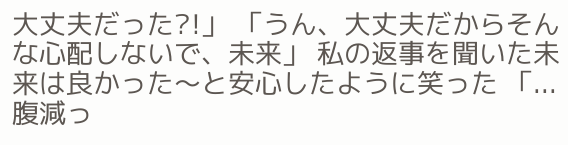大丈夫だった?!」 「うん、大丈夫だからそんな心配しないで、未来」 私の返事を聞いた未来は良かった〜と安心したように笑った 「...腹減っ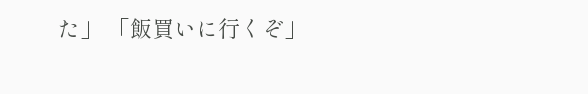た」 「飯買いに行くぞ」